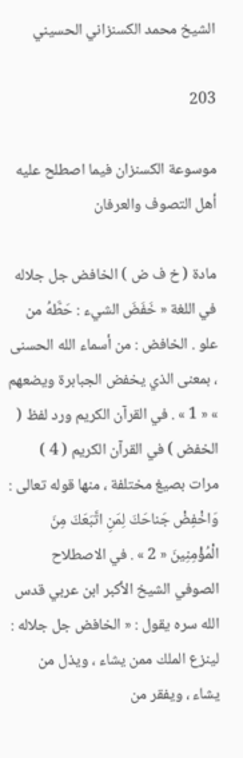الشيخ محمد الكسنزاني الحسيني

203

موسوعة الكسنزان فيما اصطلح عليه أهل التصوف والعرفان

مادة ( خ ف ض ) الخافض جل جلاله في اللغة « خَفَضَ الشيء : حَطَّهُ من علو . الخافض : من أسماء الله الحسنى ، بمعنى الذي يخفض الجبابرة ويضعهم » « 1 » . في القرآن الكريم ورد لفظ ( الخفض ) في القرآن الكريم ( 4 ) مرات بصيغ مختلفة ، منها قوله تعالى : وَاخْفِضْ جَناحَكَ لِمَنِ اتَّبَعَكَ مِنَ الْمُؤْمِنِينَ « 2 » . في الاصطلاح الصوفي الشيخ الأكبر ابن عربي قدس الله سره يقول : « الخافض جل جلاله : لينزع الملك ممن يشاء ، ويذل من يشاء ، ويفقر من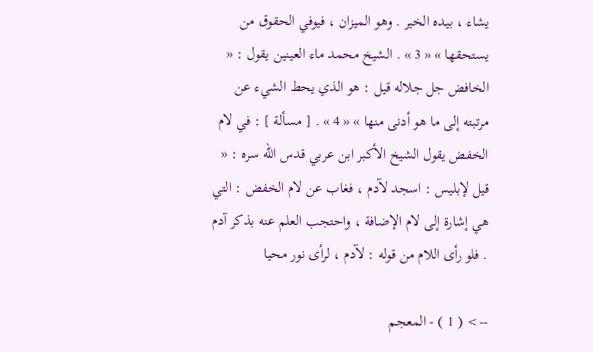يشاء ، بيده الخير . وهو الميزان ، فيوفي الحقوق من يستحقها » « 3 » . الشيخ محمد ماء العينين يقول : « الخافض جل جلاله قيل : هو الذي يحط الشيء عن مرتبته إلى ما هو أدنى منها » « 4 » . [ مسألة ] : في لام الخفض يقول الشيخ الأكبر ابن عربي قدس الله سره : « قيل لإبليس : اسجد لآدم ، فغاب عن لام الخفض : التي هي إشارة إلى لام الإضافة ، واحتجب العلم عنه بذكر آدم . فلو رأى اللام من قوله : لآدم ، لرأى نور محيا

--> ( 1 ) - المعجم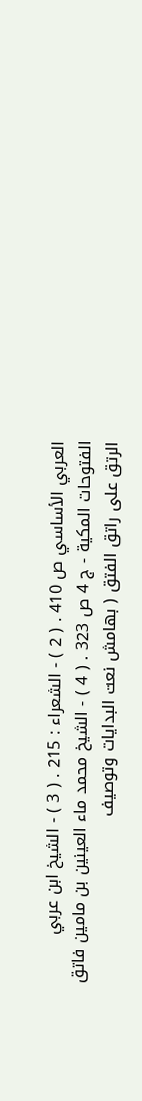العربي الأساسي ص 410 . ( 2 ) - الشعراء : 215 . ( 3 ) - الشيخ ابن عربي الفتوحات المكية - ج 4 ص 323 . ( 4 ) - الشيخ محمد ماء العينين بن مامين فاتق الرتق على راتق الفتق ( بهامش نعت البدايات وتوصيف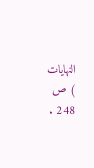النهايات ) ص 248 .